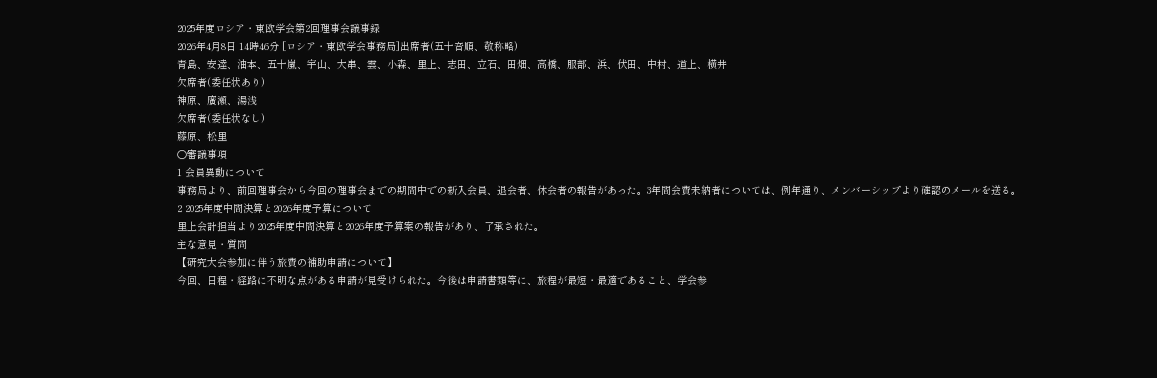2025年度ロシア・東欧学会第2回理事会議事録
2026年4月8日 14時46分 [ロシア・東欧学会事務局]出席者(五十音順、敬称略)
青島、安達、油本、五十嵐、宇山、大串、雲、小森、里上、志田、立石、田畑、高橋、服部、浜、伏田、中村、道上、横井
欠席者(委任状あり)
神原、廣瀬、湯浅
欠席者(委任状なし)
藤原、松里
〇審議事項
1 会員異動について
事務局より、前回理事会から今回の理事会までの期間中での新入会員、退会者、休会者の報告があった。3年間会費未納者については、例年通り、メンバーシップより確認のメールを送る。
2 2025年度中間決算と2026年度予算について
里上会計担当より2025年度中間決算と2026年度予算案の報告があり、了承された。
主な意見・質問
【研究大会参加に伴う旅費の補助申請について】
今回、日程・経路に不明な点がある申請が見受けられた。今後は申請書類等に、旅程が最短・最適であること、学会参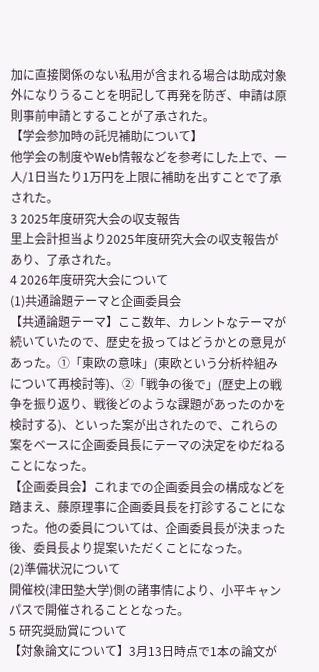加に直接関係のない私用が含まれる場合は助成対象外になりうることを明記して再発を防ぎ、申請は原則事前申請とすることが了承された。
【学会参加時の託児補助について】
他学会の制度やWeb情報などを参考にした上で、一人/1日当たり1万円を上限に補助を出すことで了承された。
3 2025年度研究大会の収支報告
里上会計担当より2025年度研究大会の収支報告があり、了承された。
4 2026年度研究大会について
(1)共通論題テーマと企画委員会
【共通論題テーマ】ここ数年、カレントなテーマが続いていたので、歴史を扱ってはどうかとの意見があった。①「東欧の意味」(東欧という分析枠組みについて再検討等)、②「戦争の後で」(歴史上の戦争を振り返り、戦後どのような課題があったのかを検討する)、といった案が出されたので、これらの案をベースに企画委員長にテーマの決定をゆだねることになった。
【企画委員会】これまでの企画委員会の構成などを踏まえ、藤原理事に企画委員長を打診することになった。他の委員については、企画委員長が決まった後、委員長より提案いただくことになった。
(2)準備状況について
開催校(津田塾大学)側の諸事情により、小平キャンパスで開催されることとなった。
5 研究奨励賞について
【対象論文について】3月13日時点で1本の論文が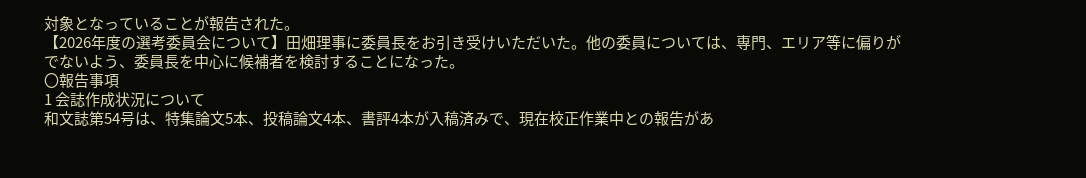対象となっていることが報告された。
【2026年度の選考委員会について】田畑理事に委員長をお引き受けいただいた。他の委員については、専門、エリア等に偏りがでないよう、委員長を中心に候補者を検討することになった。
〇報告事項
1 会誌作成状況について
和文誌第54号は、特集論文5本、投稿論文4本、書評4本が入稿済みで、現在校正作業中との報告があ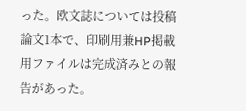った。欧文誌については投稿論文1本で、印刷用兼HP掲載用ファイルは完成済みとの報告があった。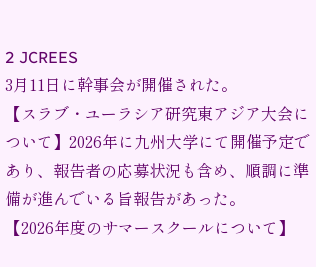2 JCREES
3月11日に幹事会が開催された。
【スラブ・ユーラシア研究東アジア大会について】2026年に九州大学にて開催予定であり、報告者の応募状況も含め、順調に準備が進んでいる旨報告があった。
【2026年度のサマースクールについて】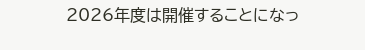2026年度は開催することになっ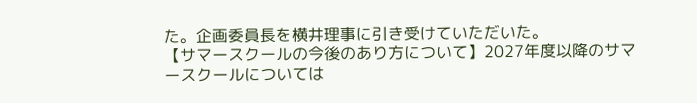た。企画委員長を横井理事に引き受けていただいた。
【サマースクールの今後のあり方について】2027年度以降のサマースクールについては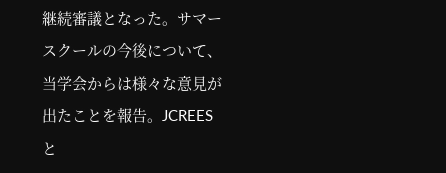継続審議となった。サマースクールの今後について、当学会からは様々な意見が出たことを報告。JCREESと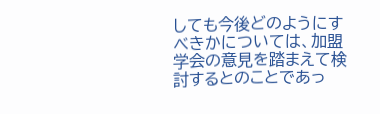しても今後どのようにすべきかについては、加盟学会の意見を踏まえて検討するとのことであっ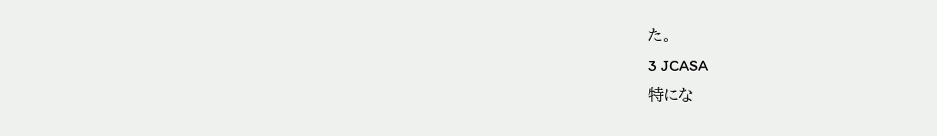た。
3 JCASA
特にな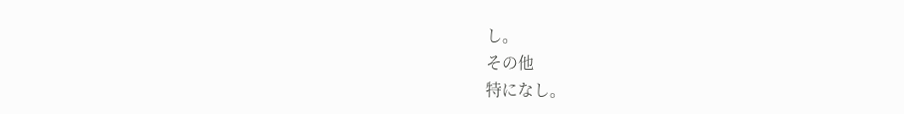し。
その他
特になし。